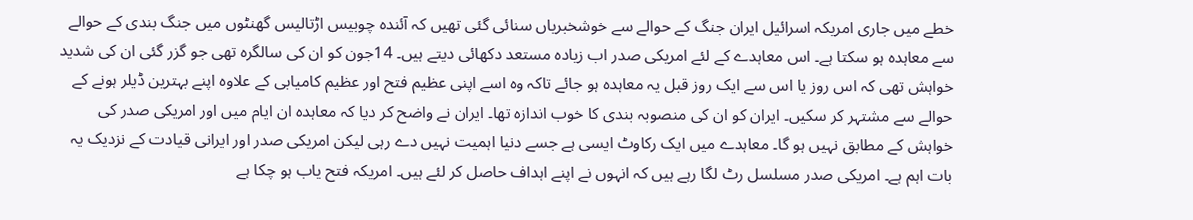خطے میں جاری امریکہ اسرائیل ایران جنگ کے حوالے سے خوشخبریاں سنائی گئی تھیں کہ آئندہ چوبیس اڑتالیس گھنٹوں میں جنگ بندی کے حوالے سے معاہدہ ہو سکتا ہے۔ اس معاہدے کے لئے امریکی صدر اب زیادہ مستعد دکھائی دیتے ہیں۔ 14جون کو ان کی سالگرہ تھی جو گزر گئی ان کی شدید خواہش تھی کہ اس روز یا اس سے ایک روز قبل یہ معاہدہ ہو جائے تاکہ وہ اسے اپنی عظیم فتح اور عظیم کامیابی کے علاوہ اپنے بہترین ڈیلر ہونے کے حوالے سے مشتہر کر سکیں۔ ایران کو ان کی منصوبہ بندی کا خوب اندازہ تھا۔ ایران نے واضح کر دیا کہ معاہدہ ان ایام میں اور امریکی صدر کی خواہش کے مطابق نہیں ہو گا۔ معاہدے میں ایک رکاوٹ ایسی ہے جسے دنیا اہمیت نہیں دے رہی لیکن امریکی صدر اور ایرانی قیادت کے نزدیک یہ بات اہم ہے۔ امریکی صدر مسلسل رٹ لگا رہے ہیں کہ انہوں نے اپنے اہداف حاصل کر لئے ہیں۔ امریکہ فتح یاب ہو چکا ہے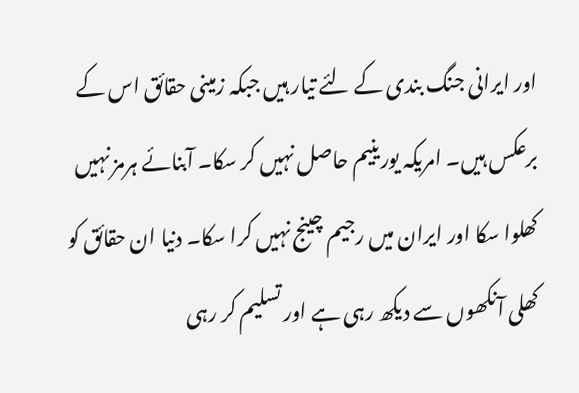اور ایرانی جنگ بندی کے لئے تیار ہیں جبکہ زمینی حقائق اس کے برعکس ہیں۔ امریکہ یورینیم حاصل نہیں کر سکا۔ آبنائے ہرمز نہیں کھلوا سکا اور ایران میں رجیم چینج نہیں کرا سکا۔ دنیا ان حقائق کو کھلی آنکھوں سے دیکھ رہی ہے اور تسلیم کر رہی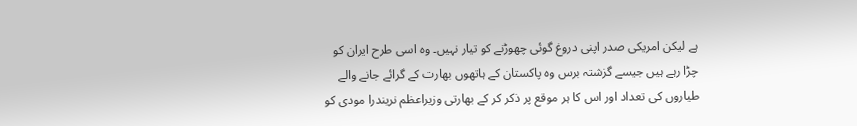ہے لیکن امریکی صدر اپنی دروغ گوئی چھوڑنے کو تیار نہیں۔ وہ اسی طرح ایران کو چڑا رہے ہیں جیسے گزشتہ برس وہ پاکستان کے ہاتھوں بھارت کے گرائے جانے والے طیاروں کی تعداد اور اس کا ہر موقع پر ذکر کر کے بھارتی وزیراعظم نریندرا مودی کو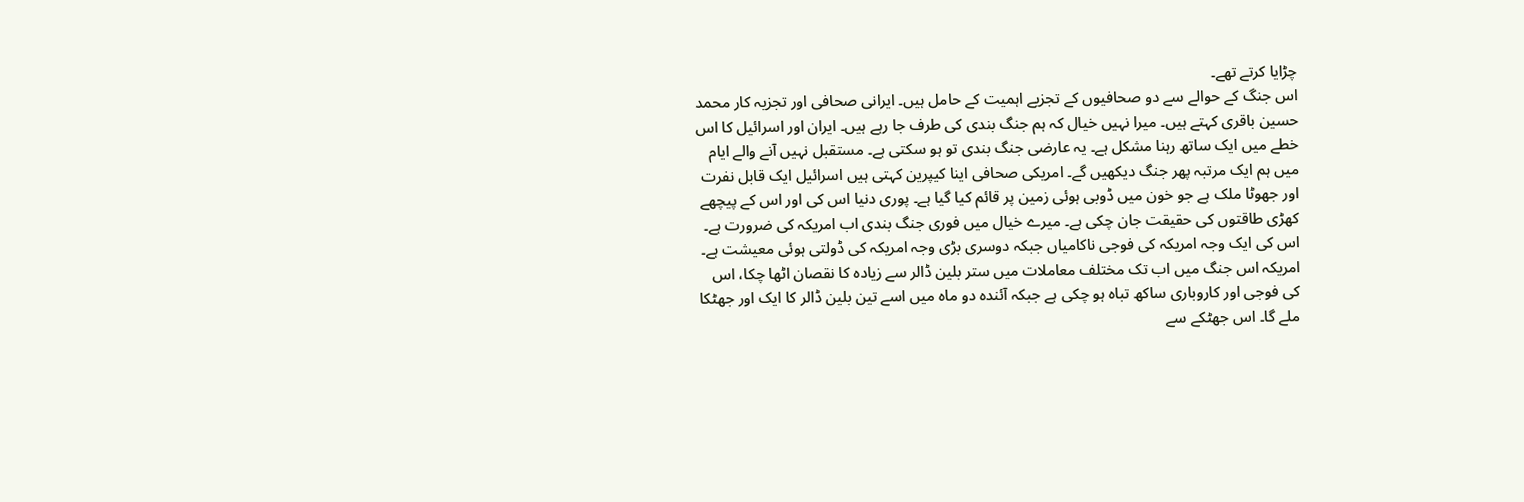چڑایا کرتے تھے۔
اس جنگ کے حوالے سے دو صحافیوں کے تجزیے اہمیت کے حامل ہیں۔ ایرانی صحافی اور تجزیہ کار محمد حسین باقری کہتے ہیں۔ میرا نہیں خیال کہ ہم جنگ بندی کی طرف جا رہے ہیں۔ ایران اور اسرائیل کا اس خطے میں ایک ساتھ رہنا مشکل ہے۔ یہ عارضی جنگ بندی تو ہو سکتی ہے۔ مستقبل نہیں آنے والے ایام میں ہم ایک مرتبہ پھر جنگ دیکھیں گے۔ امریکی صحافی اینا کیپرین کہتی ہیں اسرائیل ایک قابل نفرت اور جھوٹا ملک ہے جو خون میں ڈوبی ہوئی زمین پر قائم کیا گیا ہے۔ پوری دنیا اس کی اور اس کے پیچھے کھڑی طاقتوں کی حقیقت جان چکی ہے۔ میرے خیال میں فوری جنگ بندی اب امریکہ کی ضرورت ہے۔ اس کی ایک وجہ امریکہ کی فوجی ناکامیاں جبکہ دوسری بڑی وجہ امریکہ کی ڈولتی ہوئی معیشت ہے۔ امریکہ اس جنگ میں اب تک مختلف معاملات میں ستر بلین ڈالر سے زیادہ کا نقصان اٹھا چکا، اس کی فوجی اور کاروباری ساکھ تباہ ہو چکی ہے جبکہ آئندہ دو ماہ میں اسے تین بلین ڈالر کا ایک اور جھٹکا ملے گا۔ اس جھٹکے سے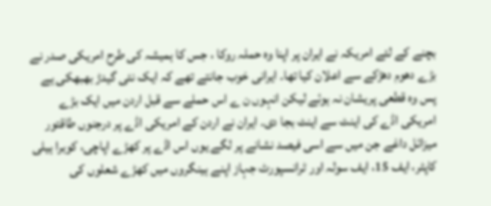بچنے کے لئے امریکہ نے ایران پر اپنا وہ حملہ روکا ، جس کا ہمیشہ کی طرح امریکی صدر نے بڑے دھوم دھڑکے سے اعلان کیا تھا۔ ایرانی خوب جانتے تھے کہ ایک نئی گیدڑ بھبھکی ہے پس وہ قطعی پریشان نہ ہوئے لیکن انہوں ن ے اس حملے سے قبل اردن میں ایک بڑے امریکی اڈے کی اینٹ سے اینٹ بجا دی۔ ایران نے اردن کے امریکی اڈے پر درجنوں طاقتور میزائل داغے جن میں سے اسی فیصد نشانے پر لگے یوں اس اڈے پر کھڑے اپاچی، کوبرا ہیلی کاپٹر، ایف 15، ایف سولہ اور ٹرانسپورٹ جہاز اپنے ہینگروں میں کھڑے شعلوں کی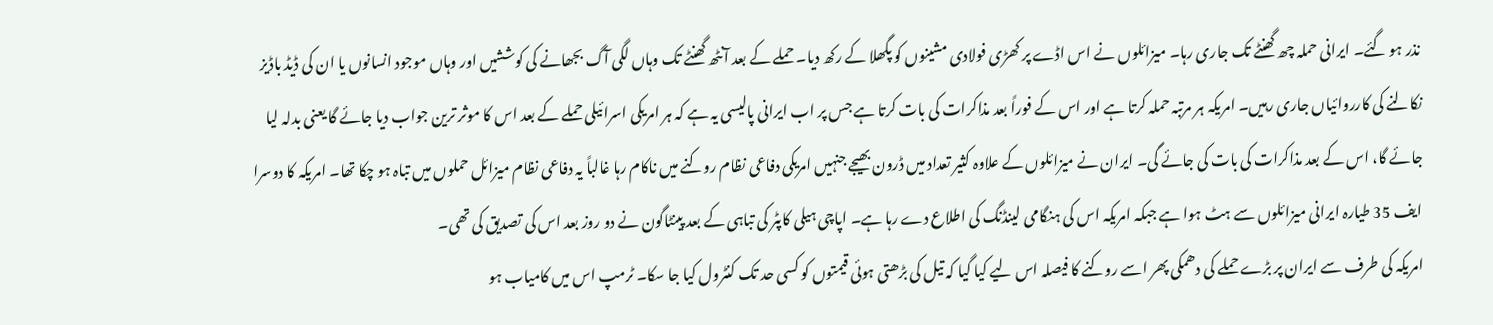نذر ہو گئے۔ ایرانی حملہ چھ گھنٹے تک جاری رہا۔ میزائلوں نے اس اڈے پر کھڑی فولادی مشینوں کو پگھلا کے رکھ دیا۔ حملے کے بعد آنٹھ گھنٹے تک وہاں لگی آگ بجھانے کی کوششیں اور وہاں موجود انسانوں یا ان کی ڈیڈ باڈیز نکالنے کی کارروائیاں جاری رہیں۔ امریکہ ہر مرتبہ حملہ کرتا ہے اور اس کے فوراً بعد مذاکرات کی بات کرتا ہے جس پر اب ایرانی پالیسی یہ ہے کہ ہر امریکی اسرائیلی حملے کے بعد اس کا موثر ترین جواب دیا جائے گا یعنی بدلہ لیا جائے گا، اس کے بعد مذاکرات کی بات کی جائے گی۔ ایران نے میزائلوں کے علاوہ کثیر تعداد میں ڈرون بھیجے جنہیں امریکی دفاعی نظام روکنے میں ناکام رہا غالباً یہ دفاعی نظام میزائل حملوں میں تباہ ہو چکا تھا۔ امریکہ کا دوسرا ایف 35 طیارہ ایرانی میزائلوں سے ہٹ ہوا ہے جبکہ امریکہ اس کی ہنگامی لینڈنگ کی اطلاع دے رہا ہے۔ اپاچی ہیلی کاپٹر کی تباہی کے بعد پینٹاگون نے دو روز بعد اس کی تصدیق کی تھی۔
امریکہ کی طرف سے ایران پر بڑے حملے کی دھمکی پھر اسے روکنے کا فیصلہ اس لیے کیا گیا کہ تیل کی بڑھتی ہوئی قیمتوں کو کسی حد تک کنٹرول کیا جا سکا۔ ٹرمپ اس میں کامیاب ہو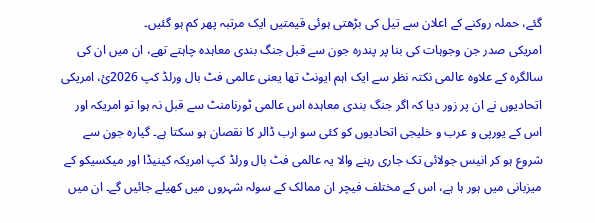گئے، حملہ روکنے کے اعلان سے تیل کی بڑھتی ہوئی قیمتیں ایک مرتبہ پھر کم ہو گئیں۔
امریکی صدر جن وجوہات کی بنا پر پندرہ جون سے قبل جنگ بندی معاہدہ چاہتے تھے، ان میں ان کی سالگرہ کے علاوہ عالمی نکتہ نظر سے ایک اہم ایونٹ تھا یعنی عالمی فٹ بال ورلڈ کپ 2026ئ، امریکی اتحادیوں نے ان پر زور دیا کہ اگر جنگ بندی معاہدہ اس عالمی ٹورنامنٹ سے قبل نہ ہوا تو امریکہ اور اس کے یورپی و عرب و خلیجی اتحادیوں کو کئی سو ارب ڈالر کا نقصان ہو سکتا ہے۔ گیارہ جون سے شروع ہو کر انیس جولائی تک جاری رہنے والا یہ عالمی فٹ بال ورلڈ کپ امریکہ کینیڈا اور میکسیکو کے میزبانی میں ہور ہا ہے، اس کے مختلف فیچر ان ممالک کے سولہ شہروں میں کھیلے جائیں گے۔ ان میں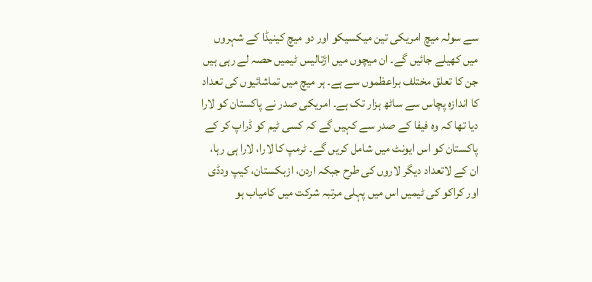سے سولہ میچ امریکی تین میکسیکو اور دو میچ کینیڈا کے شہروں میں کھیلے جائیں گے۔ ان میچوں میں اڑتالیس ٹیمیں حصہ لے رہی ہیں جن کا تعلق مختلف براعظموں سے ہے۔ ہر میچ میں تماشائیوں کی تعداد کا اندازہ پچاس سے ساٹھ ہزار تک ہے۔ امریکی صدر نے پاکستان کو لارا دیا تھا کہ وہ فیفا کے صدر سے کہیں گے کہ کسی ٹیم کو ڈراپ کر کے پاکستان کو اس ایونٹ میں شامل کریں گے۔ ٹرمپ کا لارا، لارا ہی رہا، ان کے لاتعداد دیگر لاروں کی طرح جبکہ اردن، ازبکستان، کیپ ودڈی اور کراکو کی ٹیمیں اس میں پہلی مرتبہ شرکت میں کامیاب ہو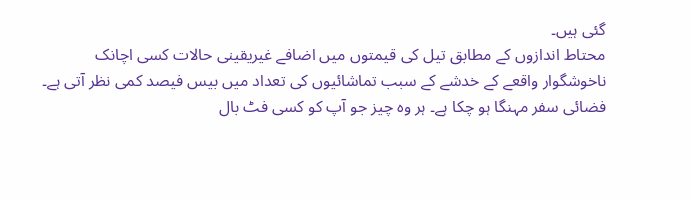گئی ہیں۔
محتاط اندازوں کے مطابق تیل کی قیمتوں میں اضافے غیریقینی حالات کسی اچانک ناخوشگوار واقعے کے خدشے کے سبب تماشائیوں کی تعداد میں بیس فیصد کمی نظر آتی ہے۔ فضائی سفر مہنگا ہو چکا ہے۔ ہر وہ چیز جو آپ کو کسی فٹ بال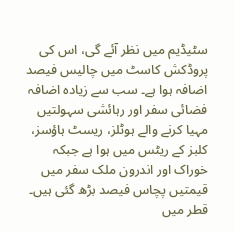سٹیڈیم میں نظر آئے گی، اس کی پروڈکش کاسٹ میں چالیس فیصد اضافہ ہوا ہے۔ سب سے زیادہ اضافہ فضائی سفر اور رہائشی سہولتیں مہیا کرنے والے ہوٹلز، ریسٹ ہاؤسز، کلبز کے ریٹس میں ہوا ہے جبکہ خوراک اور اندرون ملک سفر میں قیمتیں پچاس فیصد بڑھ گئی ہیں۔ قطر میں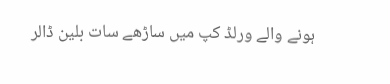ہونے والے ورلڈ کپ میں ساڑھے سات بلین ڈالر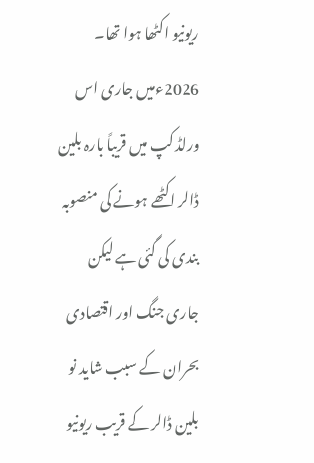ریونیو اکٹھا ہوا تھا۔ 2026ءمیں جاری اس ورلڈ کپ میں قریباً بارہ بلین ڈالر اکٹھے ہونے کی منصوبہ بندی کی گئی ہے لیکن جاری جنگ اور اقتصادی بحران کے سبب شاید نو بلین ڈالر کے قریب ریونیو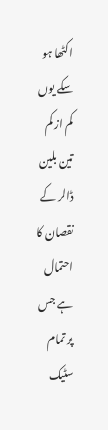اکٹھا ہو سکے یوں کم از کم تین بلین ڈالر کے نقصان کا احتمال ہے جس پر تمام سٹیک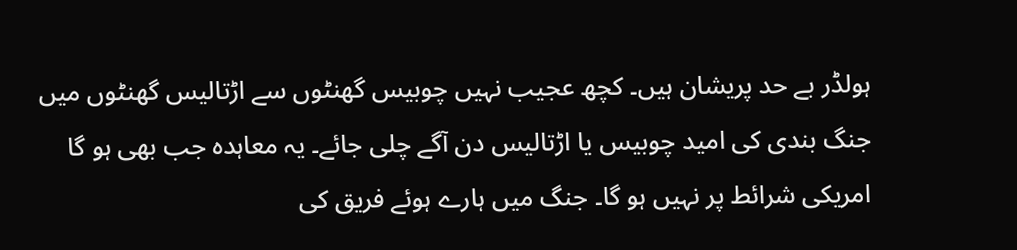ہولڈر بے حد پریشان ہیں۔ کچھ عجیب نہیں چوبیس گھنٹوں سے اڑتالیس گھنٹوں میں جنگ بندی کی امید چوبیس یا اڑتالیس دن آگے چلی جائے۔ یہ معاہدہ جب بھی ہو گا امریکی شرائط پر نہیں ہو گا۔ جنگ میں ہارے ہوئے فریق کی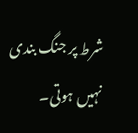شرط پر جنگ بندی نہیں ہوتی۔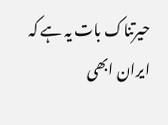حیرتناک بات یہ ہے کہ ایران ابھی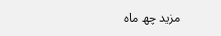مزید چھ ماہ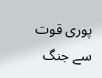پوری قوت سے جنگ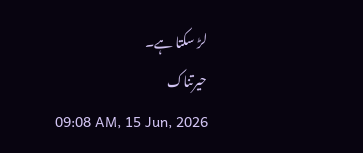لڑ سکتا ہے۔
حیرتناک
09:08 AM, 15 Jun, 2026